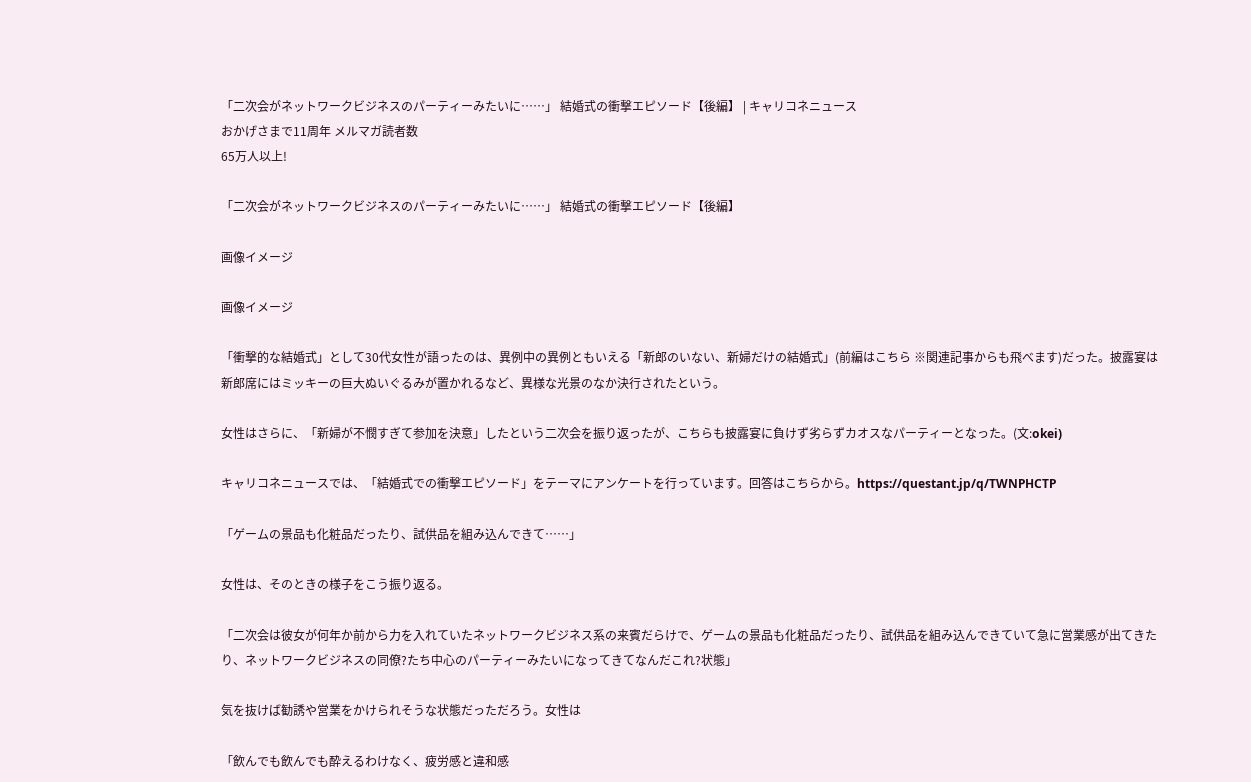「二次会がネットワークビジネスのパーティーみたいに……」 結婚式の衝撃エピソード【後編】 | キャリコネニュース
おかげさまで11周年 メルマガ読者数
65万人以上!

「二次会がネットワークビジネスのパーティーみたいに……」 結婚式の衝撃エピソード【後編】

画像イメージ

画像イメージ

「衝撃的な結婚式」として30代女性が語ったのは、異例中の異例ともいえる「新郎のいない、新婦だけの結婚式」(前編はこちら ※関連記事からも飛べます)だった。披露宴は新郎席にはミッキーの巨大ぬいぐるみが置かれるなど、異様な光景のなか決行されたという。

女性はさらに、「新婦が不憫すぎて参加を決意」したという二次会を振り返ったが、こちらも披露宴に負けず劣らずカオスなパーティーとなった。(文:okei)

キャリコネニュースでは、「結婚式での衝撃エピソード」をテーマにアンケートを行っています。回答はこちらから。https://questant.jp/q/TWNPHCTP

「ゲームの景品も化粧品だったり、試供品を組み込んできて……」

女性は、そのときの様子をこう振り返る。

「二次会は彼女が何年か前から力を入れていたネットワークビジネス系の来賓だらけで、ゲームの景品も化粧品だったり、試供品を組み込んできていて急に営業感が出てきたり、ネットワークビジネスの同僚?たち中心のパーティーみたいになってきてなんだこれ?状態」

気を抜けば勧誘や営業をかけられそうな状態だっただろう。女性は

「飲んでも飲んでも酔えるわけなく、疲労感と違和感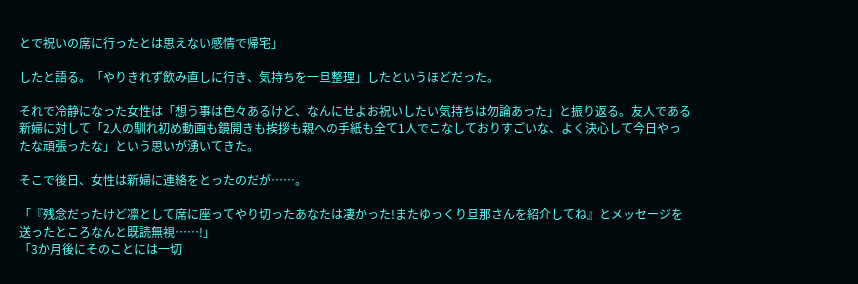とで祝いの席に行ったとは思えない感情で帰宅」

したと語る。「やりきれず飲み直しに行き、気持ちを一旦整理」したというほどだった。

それで冷静になった女性は「想う事は色々あるけど、なんにせよお祝いしたい気持ちは勿論あった」と振り返る。友人である新婦に対して「2人の馴れ初め動画も鏡開きも挨拶も親への手紙も全て1人でこなしておりすごいな、よく決心して今日やったな頑張ったな」という思いが湧いてきた。

そこで後日、女性は新婦に連絡をとったのだが……。

「『残念だったけど凛として席に座ってやり切ったあなたは凄かった!またゆっくり旦那さんを紹介してね』とメッセージを送ったところなんと既読無視……!」
「3か月後にそのことには一切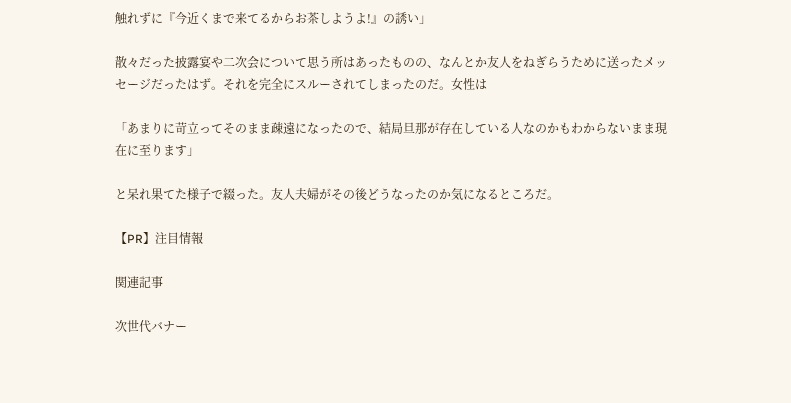触れずに『今近くまで来てるからお茶しようよ!』の誘い」

散々だった披露宴や二次会について思う所はあったものの、なんとか友人をねぎらうために送ったメッセージだったはず。それを完全にスルーされてしまったのだ。女性は

「あまりに苛立ってそのまま疎遠になったので、結局旦那が存在している人なのかもわからないまま現在に至ります」

と呆れ果てた様子で綴った。友人夫婦がその後どうなったのか気になるところだ。

【PR】注目情報

関連記事

次世代バナー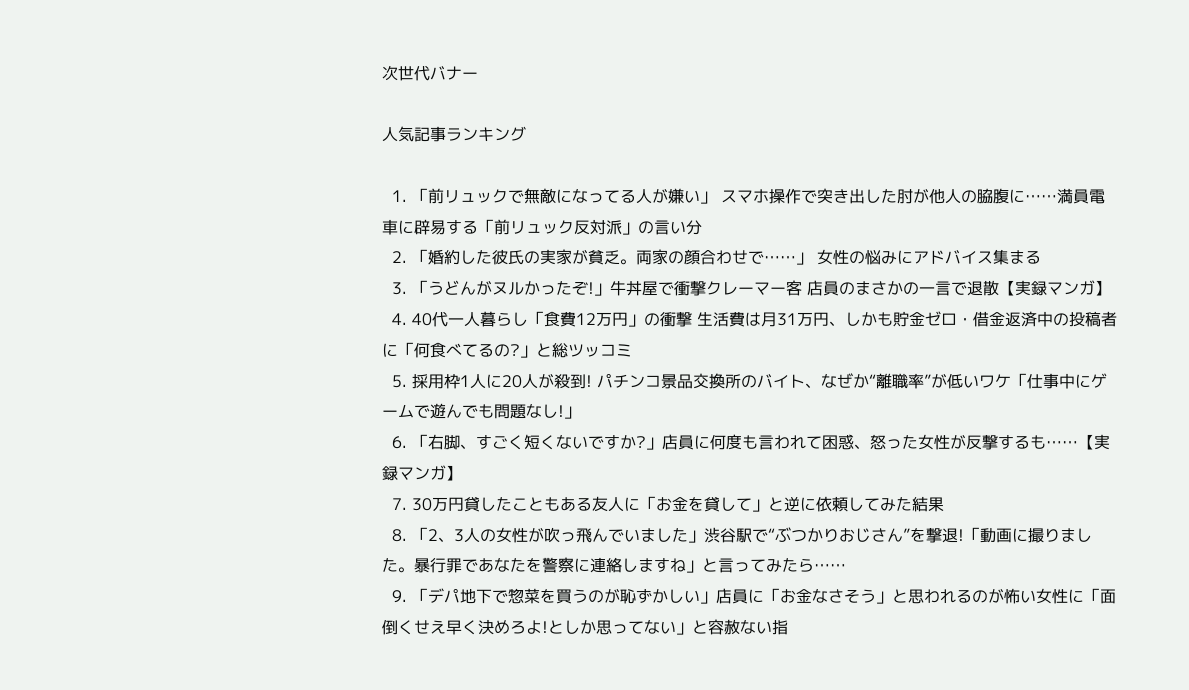次世代バナー

人気記事ランキング

  1. 「前リュックで無敵になってる人が嫌い」 スマホ操作で突き出した肘が他人の脇腹に……満員電車に辟易する「前リュック反対派」の言い分
  2. 「婚約した彼氏の実家が貧乏。両家の顔合わせで……」 女性の悩みにアドバイス集まる
  3. 「うどんがヌルかったぞ!」牛丼屋で衝撃クレーマー客 店員のまさかの一言で退散【実録マンガ】
  4. 40代一人暮らし「食費12万円」の衝撃 生活費は月31万円、しかも貯金ゼロ・借金返済中の投稿者に「何食べてるの?」と総ツッコミ
  5. 採用枠1人に20人が殺到! パチンコ景品交換所のバイト、なぜか“離職率”が低いワケ「仕事中にゲームで遊んでも問題なし!」
  6. 「右脚、すごく短くないですか?」店員に何度も言われて困惑、怒った女性が反撃するも……【実録マンガ】
  7. 30万円貸したこともある友人に「お金を貸して」と逆に依頼してみた結果
  8. 「2、3人の女性が吹っ飛んでいました」渋谷駅で“ぶつかりおじさん”を撃退!「動画に撮りました。暴行罪であなたを警察に連絡しますね」と言ってみたら……
  9. 「デパ地下で惣菜を買うのが恥ずかしい」店員に「お金なさそう」と思われるのが怖い女性に「面倒くせえ早く決めろよ!としか思ってない」と容赦ない指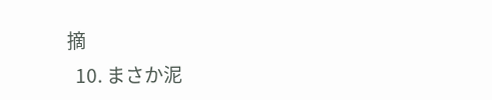摘
  10. まさか泥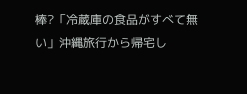棒?「冷蔵庫の食品がすべて無い」沖縄旅行から帰宅し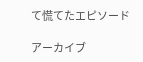て慌てたエピソード

アーカイブ